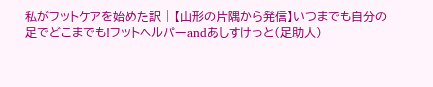私がフットケアを始めた訳 | 【山形の片隅から発信】いつまでも自分の足でどこまでも!フットヘルパーandあしすけっと(足助人)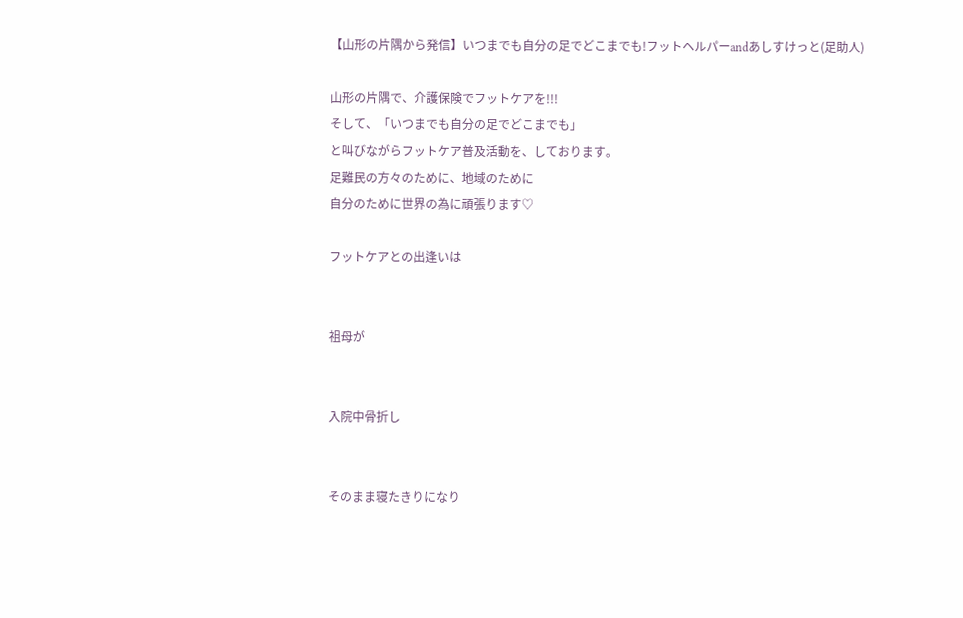【山形の片隅から発信】いつまでも自分の足でどこまでも!フットヘルパーandあしすけっと(足助人)

山形の片隅で、介護保険でフットケアを!!!
そして、「いつまでも自分の足でどこまでも」
と叫びながらフットケア普及活動を、しております。
足難民の方々のために、地域のために
自分のために世界の為に頑張ります♡

フットケアとの出逢いは


祖母が


入院中骨折し


そのまま寝たきりになり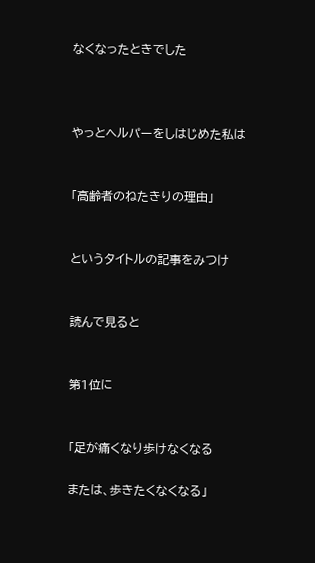なくなったときでした



やっとヘルパーをしはじめた私は


「高齢者のねたきりの理由」


というタイトルの記事をみつけ


読んで見ると


第1位に


「足が痛くなり歩けなくなる

または、歩きたくなくなる」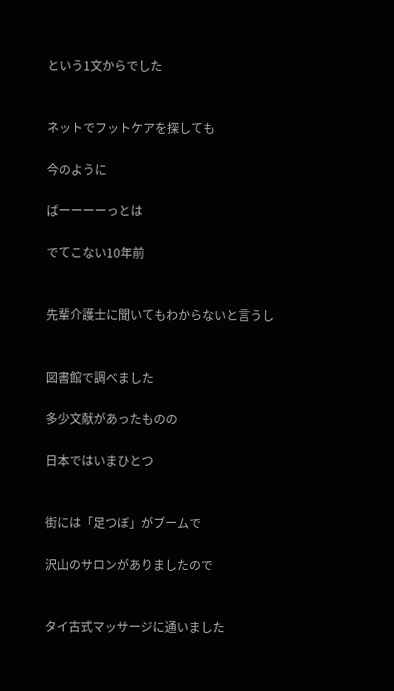という1文からでした


ネットでフットケアを探しても

今のように

ばーーーーっとは

でてこない10年前


先輩介護士に聞いてもわからないと言うし


図書館で調べました

多少文献があったものの

日本ではいまひとつ


街には「足つぼ」がブームで

沢山のサロンがありましたので


タイ古式マッサージに通いました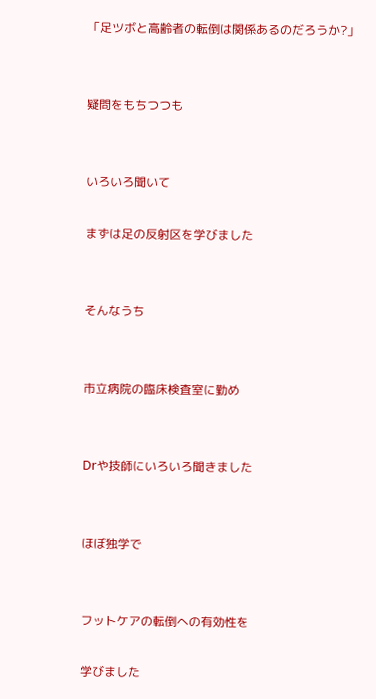「足ツボと高齢者の転倒は関係あるのだろうか?」


疑問をもちつつも


いろいろ聞いて

まずは足の反射区を学びました


そんなうち


市立病院の臨床検査室に勤め


Drや技師にいろいろ聞きました


ほぼ独学で


フットケアの転倒への有効性を

学びました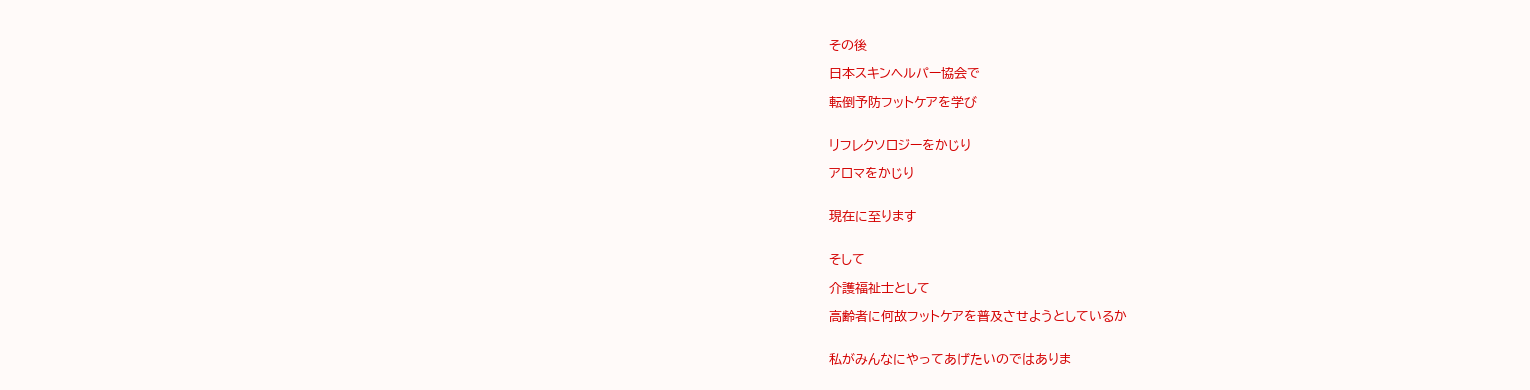その後

日本スキンヘルパー協会で

転倒予防フットケアを学び


リフレクソロジーをかじり

アロマをかじり


現在に至ります


そして

介護福祉士として

高齢者に何故フットケアを普及させようとしているか


私がみんなにやってあげたいのではありま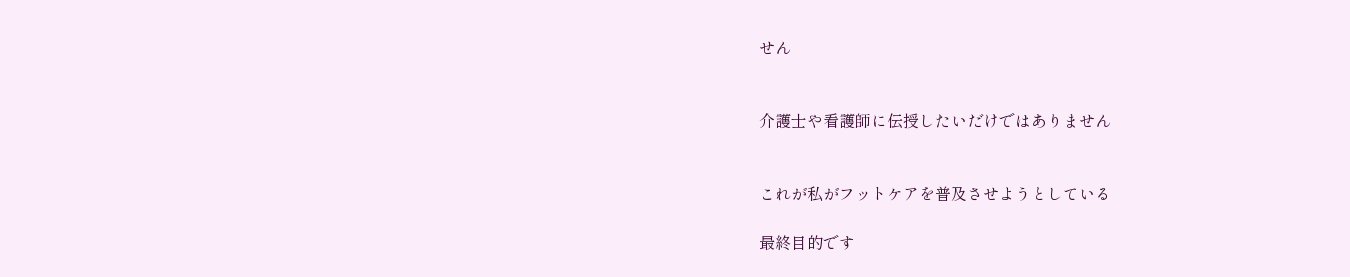せん


介護士や看護師に伝授したいだけではありません


これが私がフットケアを普及させようとしている

最終目的です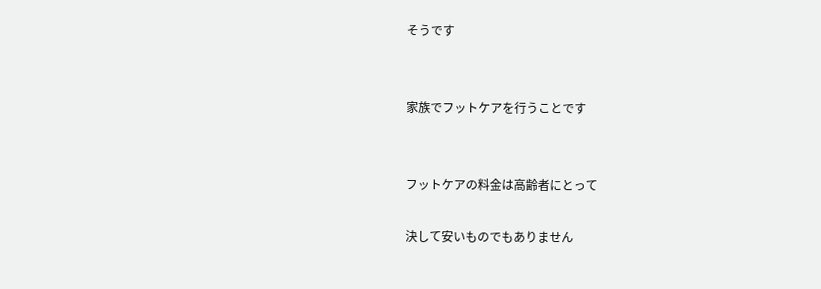そうです


家族でフットケアを行うことです


フットケアの料金は高齢者にとって

決して安いものでもありません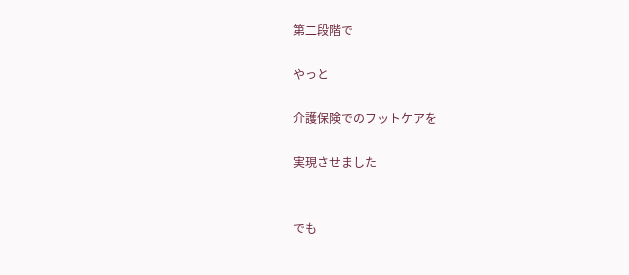第二段階で

やっと

介護保険でのフットケアを

実現させました


でも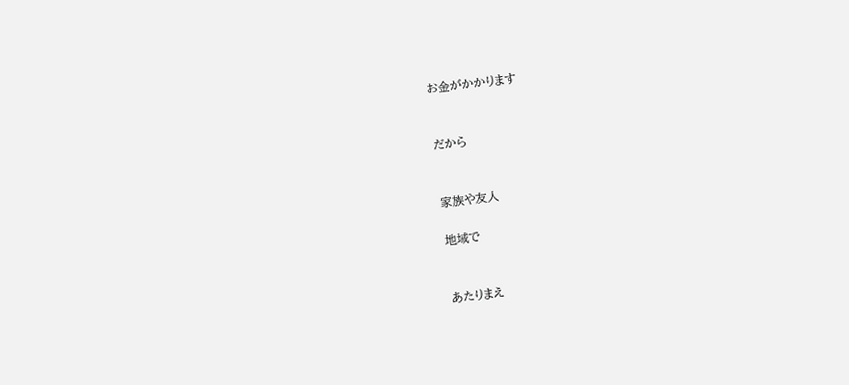お金がかかります


だから


家族や友人

地域で


あたりまえ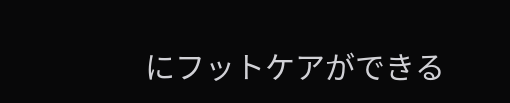にフットケアができる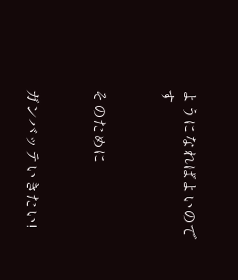ようになればよいのです


そのために


ガンバッテいきたい!